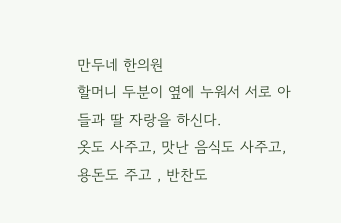만두네 한의원
할머니 두분이 옆에 누워서 서로 아들과 딸 자랑을 하신다.
옷도 사주고, 맛난 음식도 사주고, 용돈도 주고 , 반찬도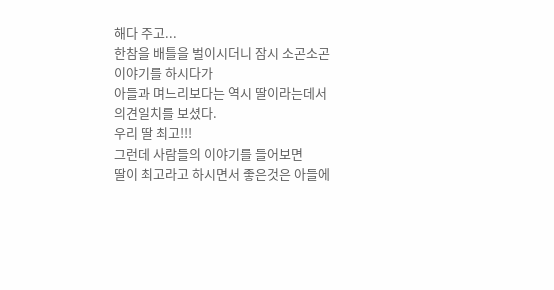해다 주고...
한참을 배틀을 벌이시더니 잠시 소곤소곤 이야기를 하시다가
아들과 며느리보다는 역시 딸이라는데서 의견일치를 보셨다.
우리 딸 최고!!!
그런데 사람들의 이야기를 들어보면
딸이 최고라고 하시면서 좋은것은 아들에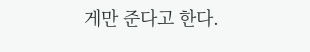게만 준다고 한다.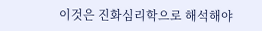이것은 진화심리학으로 해석해야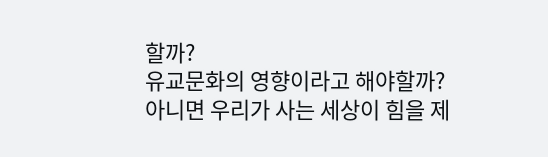할까?
유교문화의 영향이라고 해야할까?
아니면 우리가 사는 세상이 힘을 제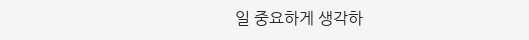일 중요하게 생각하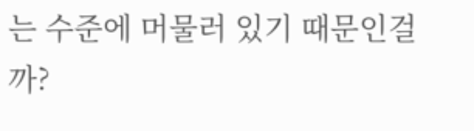는 수준에 머물러 있기 때문인걸까?